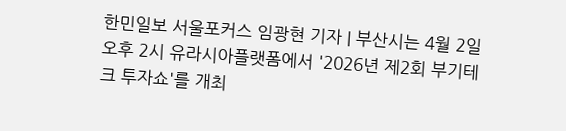한민일보 서울포커스 임광현 기자 | 부산시는 4월 2일 오후 2시 유라시아플랫폼에서 '2026년 제2회 부기테크 투자쇼'를 개최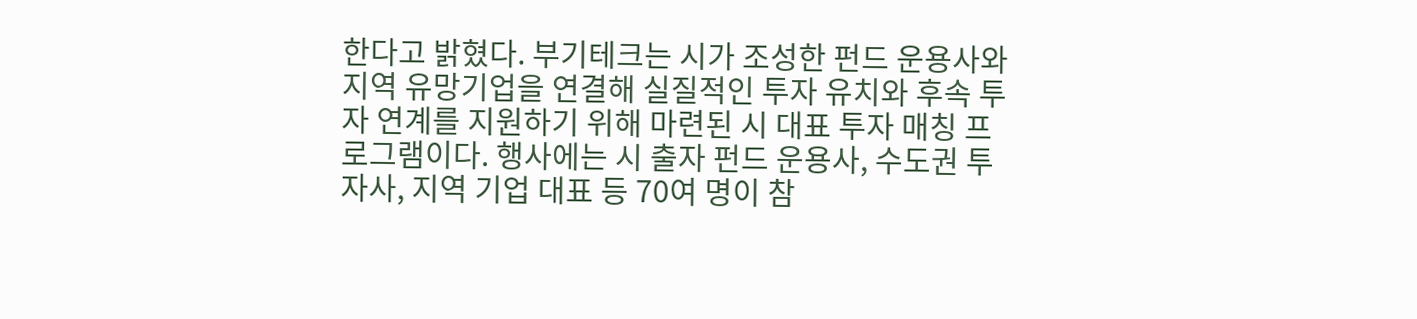한다고 밝혔다. 부기테크는 시가 조성한 펀드 운용사와 지역 유망기업을 연결해 실질적인 투자 유치와 후속 투자 연계를 지원하기 위해 마련된 시 대표 투자 매칭 프로그램이다. 행사에는 시 출자 펀드 운용사, 수도권 투자사, 지역 기업 대표 등 70여 명이 참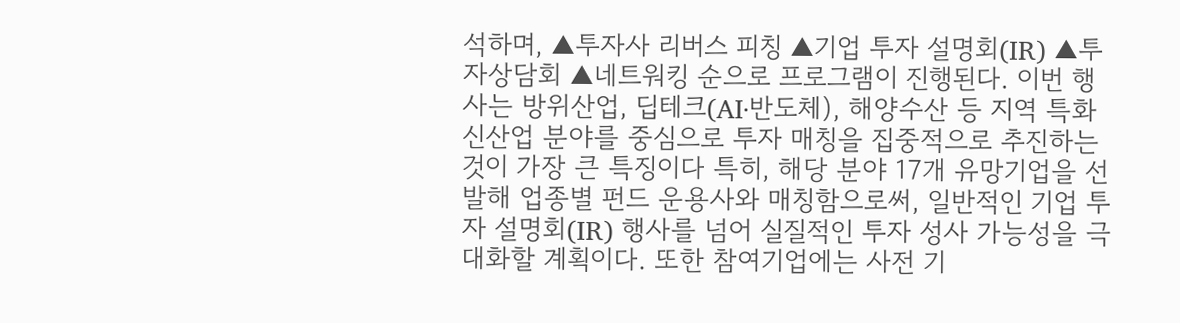석하며, ▲투자사 리버스 피칭 ▲기업 투자 설명회(IR) ▲투자상담회 ▲네트워킹 순으로 프로그램이 진행된다. 이번 행사는 방위산업, 딥테크(AI·반도체), 해양수산 등 지역 특화 신산업 분야를 중심으로 투자 매칭을 집중적으로 추진하는 것이 가장 큰 특징이다 특히, 해당 분야 17개 유망기업을 선발해 업종별 펀드 운용사와 매칭함으로써, 일반적인 기업 투자 설명회(IR) 행사를 넘어 실질적인 투자 성사 가능성을 극대화할 계획이다. 또한 참여기업에는 사전 기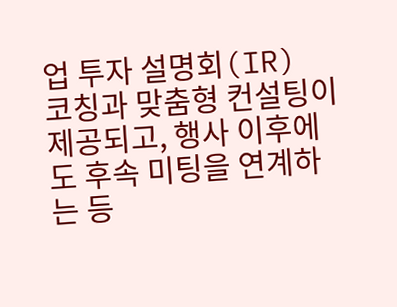업 투자 설명회(IR) 코칭과 맞춤형 컨설팅이 제공되고, 행사 이후에도 후속 미팅을 연계하는 등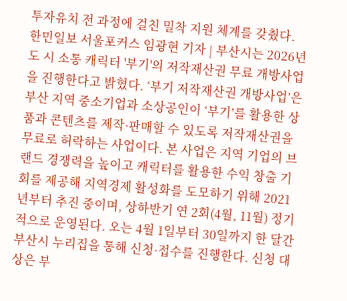투자유치 전 과정에 걸친 밀착 지원 체계를 갖췄다.
한민일보 서울포커스 임광현 기자 | 부산시는 2026년도 시 소통 캐릭터 '부기'의 저작재산권 무료 개방사업을 진행한다고 밝혔다. ‘부기 저작재산권 개방사업’은 부산 지역 중소기업과 소상공인이 ‘부기’를 활용한 상품과 콘텐츠를 제작·판매할 수 있도록 저작재산권을 무료로 허락하는 사업이다. 본 사업은 지역 기업의 브랜드 경쟁력을 높이고 캐릭터를 활용한 수익 창출 기회를 제공해 지역경제 활성화를 도모하기 위해 2021년부터 추진 중이며, 상하반기 연 2회(4월, 11월) 정기적으로 운영된다. 오는 4월 1일부터 30일까지 한 달간 부산시 누리집을 통해 신청·접수를 진행한다. 신청 대상은 부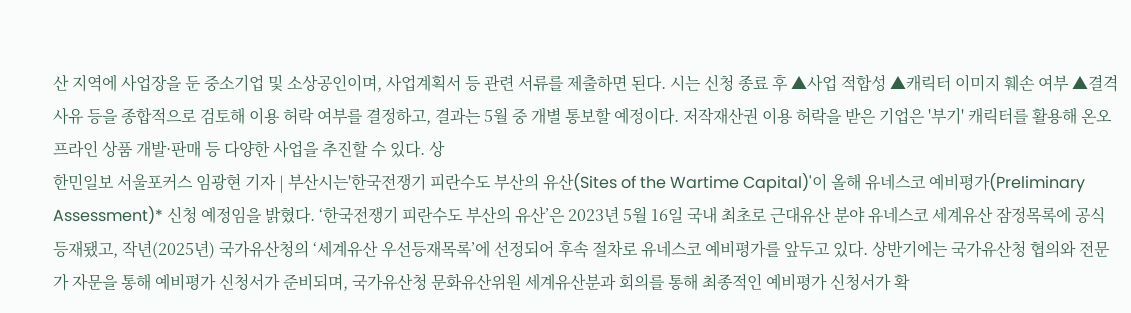산 지역에 사업장을 둔 중소기업 및 소상공인이며, 사업계획서 등 관련 서류를 제출하면 된다. 시는 신청 종료 후 ▲사업 적합성 ▲캐릭터 이미지 훼손 여부 ▲결격사유 등을 종합적으로 검토해 이용 허락 여부를 결정하고, 결과는 5월 중 개별 통보할 예정이다. 저작재산권 이용 허락을 받은 기업은 '부기' 캐릭터를 활용해 온오프라인 상품 개발·판매 등 다양한 사업을 추진할 수 있다. 상
한민일보 서울포커스 임광현 기자 | 부산시는'한국전쟁기 피란수도 부산의 유산(Sites of the Wartime Capital)'이 올해 유네스코 예비평가(Preliminary Assessment)* 신청 예정임을 밝혔다. ‘한국전쟁기 피란수도 부산의 유산’은 2023년 5월 16일 국내 최초로 근대유산 분야 유네스코 세계유산 잠정목록에 공식 등재됐고, 작년(2025년) 국가유산청의 ‘세계유산 우선등재목록’에 선정되어 후속 절차로 유네스코 예비평가를 앞두고 있다. 상반기에는 국가유산청 협의와 전문가 자문을 통해 예비평가 신청서가 준비되며, 국가유산청 문화유산위원 세계유산분과 회의를 통해 최종적인 예비평가 신청서가 확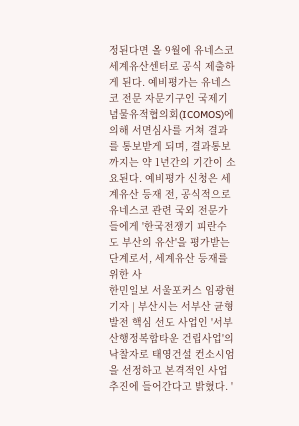정된다면 올 9월에 유네스코 세계유산센터로 공식 제출하게 된다. 예비평가는 유네스코 전문 자문기구인 국제기념물유적협의회(ICOMOS)에 의해 서면심사를 거쳐 결과를 통보받게 되며, 결과통보까지는 약 1년간의 기간이 소요된다. 예비평가 신청은 세계유산 등재 전, 공식적으로 유네스코 관련 국외 전문가들에게 '한국전쟁기 피란수도 부산의 유산'을 평가받는 단계로서, 세계유산 등재를 위한 사
한민일보 서울포커스 임광현 기자 | 부산시는 서부산 균형발전 핵심 선도 사업인 '서부산행정복합타운 건립사업'의 낙찰자로 태영건설 컨소시엄을 선정하고 본격적인 사업 추진에 들어간다고 밝혔다. '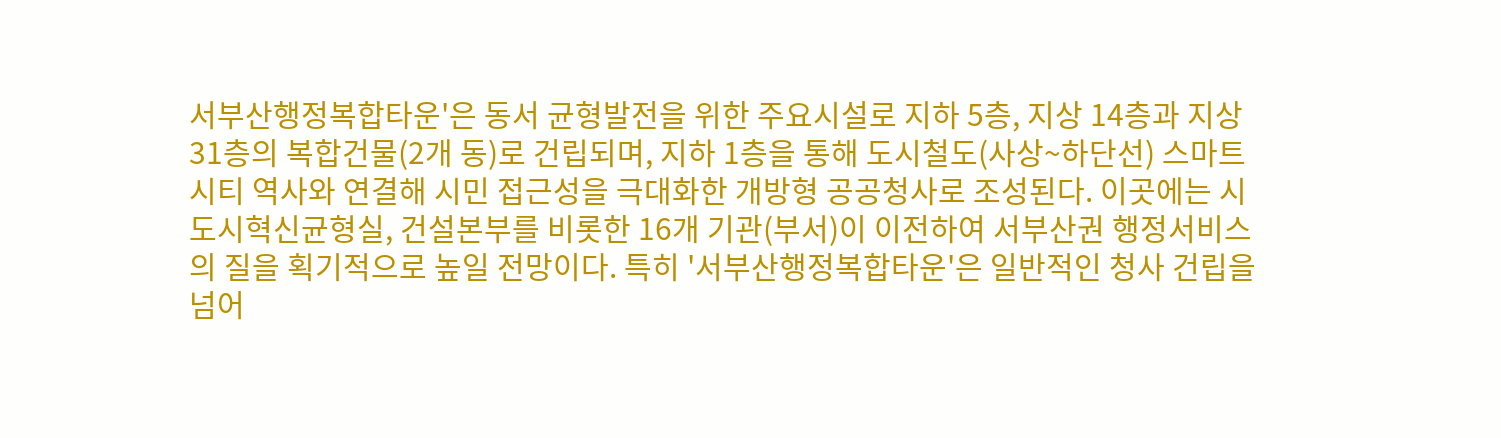서부산행정복합타운'은 동서 균형발전을 위한 주요시설로 지하 5층, 지상 14층과 지상 31층의 복합건물(2개 동)로 건립되며, 지하 1층을 통해 도시철도(사상~하단선) 스마트시티 역사와 연결해 시민 접근성을 극대화한 개방형 공공청사로 조성된다. 이곳에는 시 도시혁신균형실, 건설본부를 비롯한 16개 기관(부서)이 이전하여 서부산권 행정서비스의 질을 획기적으로 높일 전망이다. 특히 '서부산행정복합타운'은 일반적인 청사 건립을 넘어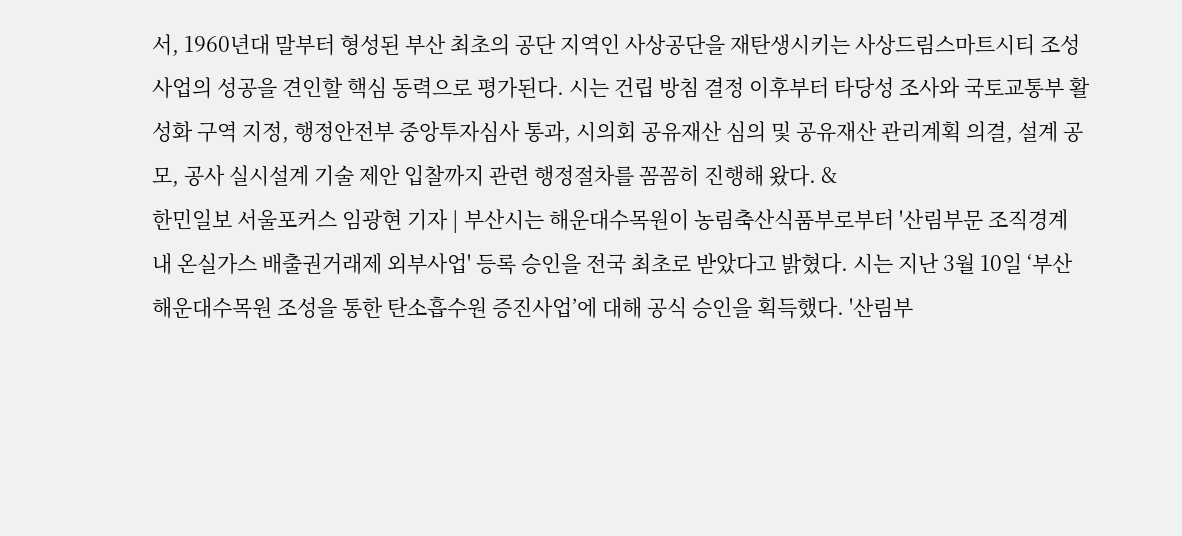서, 1960년대 말부터 형성된 부산 최초의 공단 지역인 사상공단을 재탄생시키는 사상드림스마트시티 조성사업의 성공을 견인할 핵심 동력으로 평가된다. 시는 건립 방침 결정 이후부터 타당성 조사와 국토교통부 활성화 구역 지정, 행정안전부 중앙투자심사 통과, 시의회 공유재산 심의 및 공유재산 관리계획 의결, 설계 공모, 공사 실시설계 기술 제안 입찰까지 관련 행정절차를 꼼꼼히 진행해 왔다. &
한민일보 서울포커스 임광현 기자 | 부산시는 해운대수목원이 농림축산식품부로부터 '산림부문 조직경계 내 온실가스 배출권거래제 외부사업' 등록 승인을 전국 최초로 받았다고 밝혔다. 시는 지난 3월 10일 ‘부산 해운대수목원 조성을 통한 탄소흡수원 증진사업’에 대해 공식 승인을 획득했다. '산림부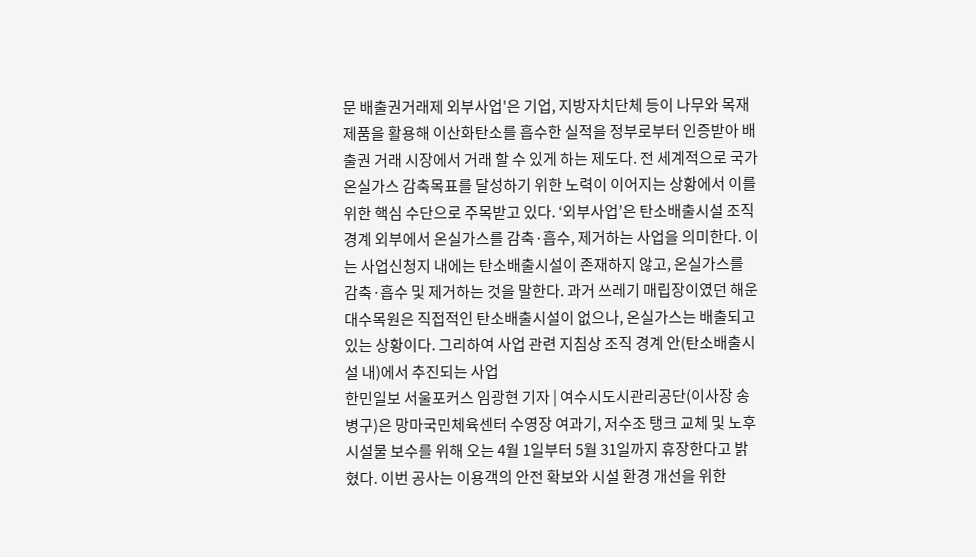문 배출권거래제 외부사업'은 기업, 지방자치단체 등이 나무와 목재 제품을 활용해 이산화탄소를 흡수한 실적을 정부로부터 인증받아 배출권 거래 시장에서 거래 할 수 있게 하는 제도다. 전 세계적으로 국가 온실가스 감축목표를 달성하기 위한 노력이 이어지는 상황에서 이를 위한 핵심 수단으로 주목받고 있다. ‘외부사업’은 탄소배출시설 조직 경계 외부에서 온실가스를 감축·흡수, 제거하는 사업을 의미한다. 이는 사업신청지 내에는 탄소배출시설이 존재하지 않고, 온실가스를 감축·흡수 및 제거하는 것을 말한다. 과거 쓰레기 매립장이였던 해운대수목원은 직접적인 탄소배출시설이 없으나, 온실가스는 배출되고 있는 상황이다. 그리하여 사업 관련 지침상 조직 경계 안(탄소배출시설 내)에서 추진되는 사업
한민일보 서울포커스 임광현 기자 | 여수시도시관리공단(이사장 송병구)은 망마국민체육센터 수영장 여과기, 저수조 탱크 교체 및 노후 시설물 보수를 위해 오는 4월 1일부터 5월 31일까지 휴장한다고 밝혔다. 이번 공사는 이용객의 안전 확보와 시설 환경 개선을 위한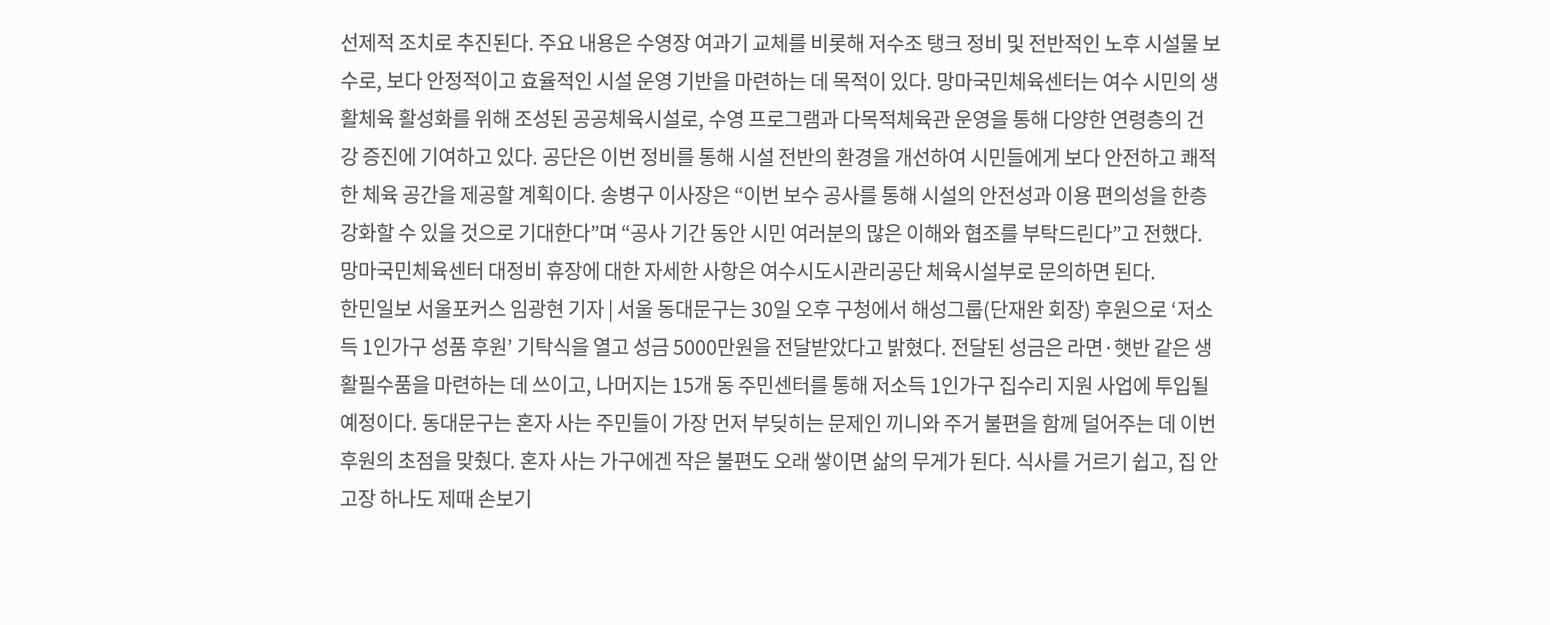선제적 조치로 추진된다. 주요 내용은 수영장 여과기 교체를 비롯해 저수조 탱크 정비 및 전반적인 노후 시설물 보수로, 보다 안정적이고 효율적인 시설 운영 기반을 마련하는 데 목적이 있다. 망마국민체육센터는 여수 시민의 생활체육 활성화를 위해 조성된 공공체육시설로, 수영 프로그램과 다목적체육관 운영을 통해 다양한 연령층의 건강 증진에 기여하고 있다. 공단은 이번 정비를 통해 시설 전반의 환경을 개선하여 시민들에게 보다 안전하고 쾌적한 체육 공간을 제공할 계획이다. 송병구 이사장은 “이번 보수 공사를 통해 시설의 안전성과 이용 편의성을 한층 강화할 수 있을 것으로 기대한다”며 “공사 기간 동안 시민 여러분의 많은 이해와 협조를 부탁드린다”고 전했다. 망마국민체육센터 대정비 휴장에 대한 자세한 사항은 여수시도시관리공단 체육시설부로 문의하면 된다.
한민일보 서울포커스 임광현 기자 | 서울 동대문구는 30일 오후 구청에서 해성그룹(단재완 회장) 후원으로 ‘저소득 1인가구 성품 후원’ 기탁식을 열고 성금 5000만원을 전달받았다고 밝혔다. 전달된 성금은 라면·햇반 같은 생활필수품을 마련하는 데 쓰이고, 나머지는 15개 동 주민센터를 통해 저소득 1인가구 집수리 지원 사업에 투입될 예정이다. 동대문구는 혼자 사는 주민들이 가장 먼저 부딪히는 문제인 끼니와 주거 불편을 함께 덜어주는 데 이번 후원의 초점을 맞췄다. 혼자 사는 가구에겐 작은 불편도 오래 쌓이면 삶의 무게가 된다. 식사를 거르기 쉽고, 집 안 고장 하나도 제때 손보기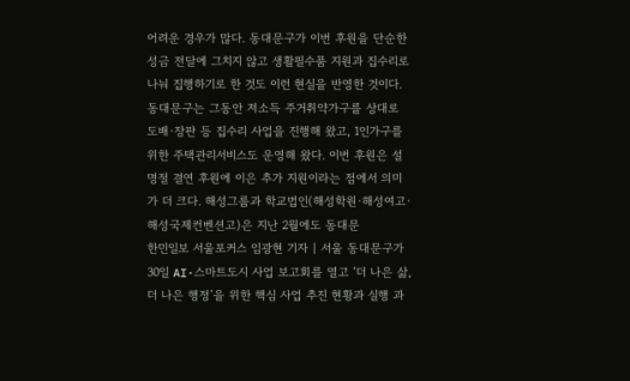어려운 경우가 많다. 동대문구가 이번 후원을 단순한 성금 전달에 그치지 않고 생활필수품 지원과 집수리로 나눠 집행하기로 한 것도 이런 현실을 반영한 것이다. 동대문구는 그동안 저소득 주거취약가구를 상대로 도배·장판 등 집수리 사업을 진행해 왔고, 1인가구를 위한 주택관리서비스도 운영해 왔다. 이번 후원은 설 명절 결연 후원에 이은 추가 지원이라는 점에서 의미가 더 크다. 해성그룹과 학교법인(해성학원·해성여고·해성국제컨벤션고)은 지난 2월에도 동대문
한민일보 서울포커스 임광현 기자 | 서울 동대문구가 30일 AI·스마트도시 사업 보고회를 열고 ‘더 나은 삶, 더 나은 행정’을 위한 핵심 사업 추진 현황과 실행 과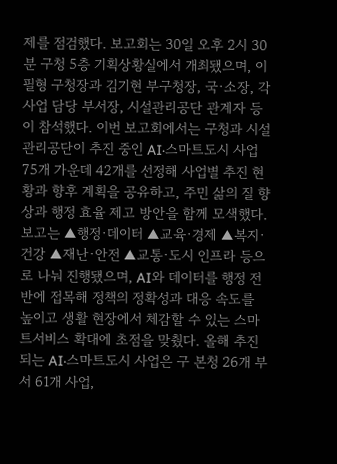제를 점검했다. 보고회는 30일 오후 2시 30분 구청 5층 기획상황실에서 개최됐으며, 이필형 구청장과 김기현 부구청장, 국·소장, 각 사업 담당 부서장, 시설관리공단 관계자 등이 참석했다. 이번 보고회에서는 구청과 시설관리공단이 추진 중인 AI·스마트도시 사업 75개 가운데 42개를 선정해 사업별 추진 현황과 향후 계획을 공유하고, 주민 삶의 질 향상과 행정 효율 제고 방안을 함께 모색했다. 보고는 ▲행정·데이터 ▲교육·경제 ▲복지·건강 ▲재난·안전 ▲교통·도시 인프라 등으로 나눠 진행됐으며, AI와 데이터를 행정 전반에 접목해 정책의 정확성과 대응 속도를 높이고 생활 현장에서 체감할 수 있는 스마트서비스 확대에 초점을 맞췄다. 올해 추진되는 AI·스마트도시 사업은 구 본청 26개 부서 61개 사업,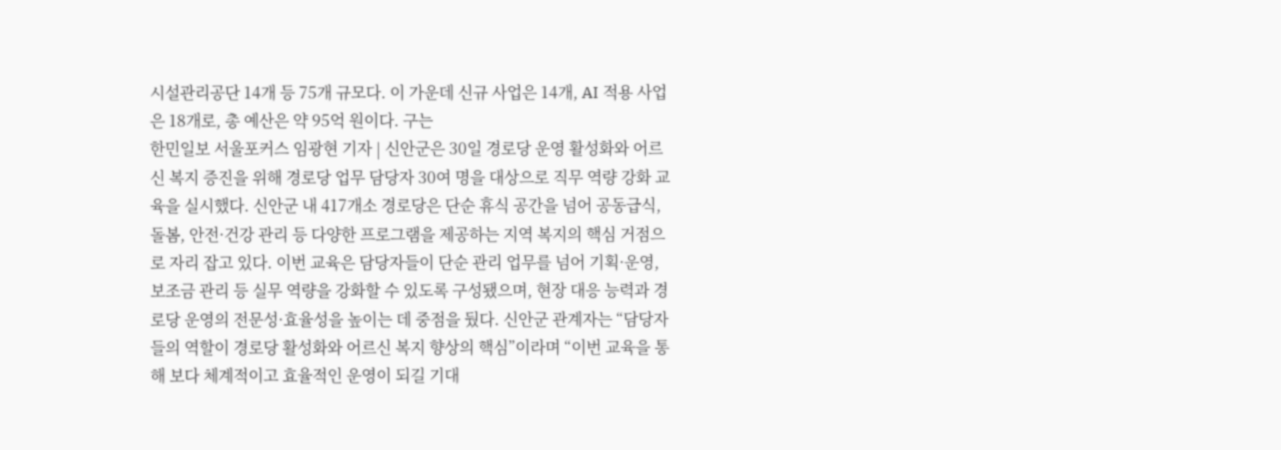시설관리공단 14개 등 75개 규모다. 이 가운데 신규 사업은 14개, AI 적용 사업은 18개로, 총 예산은 약 95억 원이다. 구는
한민일보 서울포커스 임광현 기자 | 신안군은 30일 경로당 운영 활성화와 어르신 복지 증진을 위해 경로당 업무 담당자 30여 명을 대상으로 직무 역량 강화 교육을 실시했다. 신안군 내 417개소 경로당은 단순 휴식 공간을 넘어 공동급식, 돌봄, 안전·건강 관리 등 다양한 프로그램을 제공하는 지역 복지의 핵심 거점으로 자리 잡고 있다. 이번 교육은 담당자들이 단순 관리 업무를 넘어 기획·운영, 보조금 관리 등 실무 역량을 강화할 수 있도록 구성됐으며, 현장 대응 능력과 경로당 운영의 전문성·효율성을 높이는 데 중점을 뒀다. 신안군 관계자는 “담당자들의 역할이 경로당 활성화와 어르신 복지 향상의 핵심”이라며 “이번 교육을 통해 보다 체계적이고 효율적인 운영이 되길 기대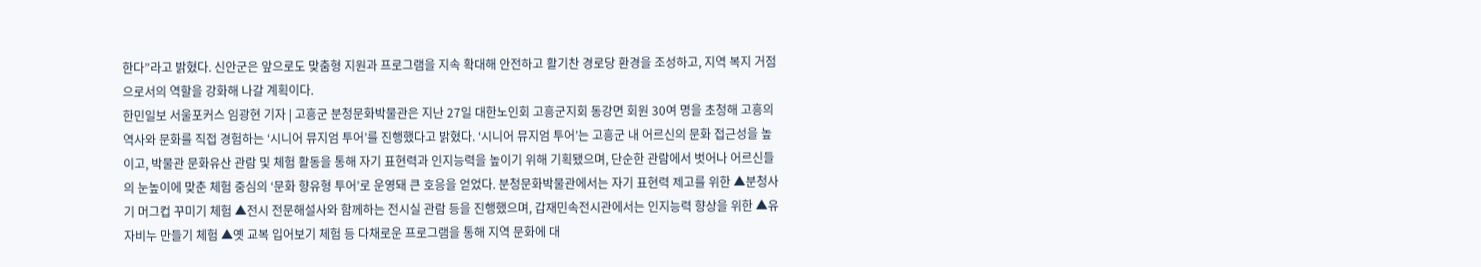한다”라고 밝혔다. 신안군은 앞으로도 맞춤형 지원과 프로그램을 지속 확대해 안전하고 활기찬 경로당 환경을 조성하고, 지역 복지 거점으로서의 역할을 강화해 나갈 계획이다.
한민일보 서울포커스 임광현 기자 | 고흥군 분청문화박물관은 지난 27일 대한노인회 고흥군지회 동강면 회원 30여 명을 초청해 고흥의 역사와 문화를 직접 경험하는 ‘시니어 뮤지엄 투어’를 진행했다고 밝혔다. ‘시니어 뮤지엄 투어’는 고흥군 내 어르신의 문화 접근성을 높이고, 박물관 문화유산 관람 및 체험 활동을 통해 자기 표현력과 인지능력을 높이기 위해 기획됐으며, 단순한 관람에서 벗어나 어르신들의 눈높이에 맞춘 체험 중심의 ‘문화 향유형 투어’로 운영돼 큰 호응을 얻었다. 분청문화박물관에서는 자기 표현력 제고를 위한 ▲분청사기 머그컵 꾸미기 체험 ▲전시 전문해설사와 함께하는 전시실 관람 등을 진행했으며, 갑재민속전시관에서는 인지능력 향상을 위한 ▲유자비누 만들기 체험 ▲옛 교복 입어보기 체험 등 다채로운 프로그램을 통해 지역 문화에 대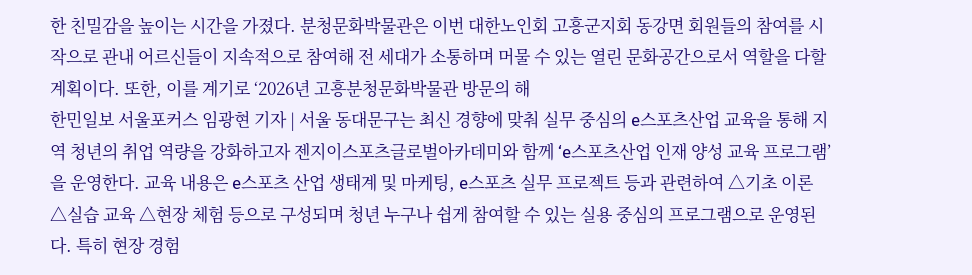한 친밀감을 높이는 시간을 가졌다. 분청문화박물관은 이번 대한노인회 고흥군지회 동강면 회원들의 참여를 시작으로 관내 어르신들이 지속적으로 참여해 전 세대가 소통하며 머물 수 있는 열린 문화공간으로서 역할을 다할 계획이다. 또한, 이를 계기로 ‘2026년 고흥분청문화박물관 방문의 해
한민일보 서울포커스 임광현 기자 | 서울 동대문구는 최신 경향에 맞춰 실무 중심의 e스포츠산업 교육을 통해 지역 청년의 취업 역량을 강화하고자 젠지이스포츠글로벌아카데미와 함께 ‘e스포츠산업 인재 양성 교육 프로그램’을 운영한다. 교육 내용은 e스포츠 산업 생태계 및 마케팅, e스포츠 실무 프로젝트 등과 관련하여 △기초 이론 △실습 교육 △현장 체험 등으로 구성되며 청년 누구나 쉽게 참여할 수 있는 실용 중심의 프로그램으로 운영된다. 특히 현장 경험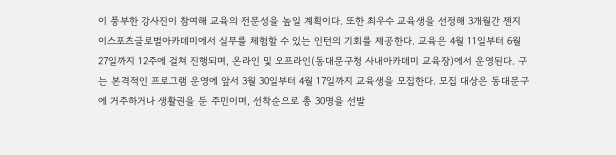이 풍부한 강사진이 참여해 교육의 전문성을 높일 계획이다. 또한 최우수 교육생을 선정해 3개월간 젠지이스포츠글로벌아카데미에서 실무를 체험할 수 있는 인턴의 기회를 제공한다. 교육은 4월 11일부터 6월 27일까지 12주에 걸쳐 진행되며, 온라인 및 오프라인(동대문구청 사내아카데미 교육장)에서 운영된다. 구는 본격적인 프로그램 운영에 앞서 3월 30일부터 4월 17일까지 교육생을 모집한다. 모집 대상은 동대문구에 거주하거나 생활권을 둔 주민이며, 선착순으로 총 30명을 선발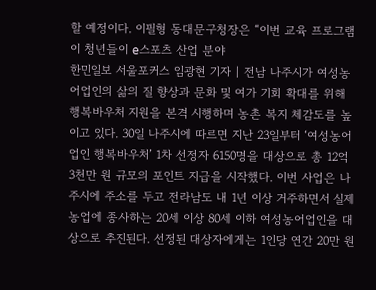할 예정이다. 이필형 동대문구청장은 “이번 교육 프로그램이 청년들이 e스포츠 산업 분야
한민일보 서울포커스 임광현 기자 | 전남 나주시가 여성농어업인의 삶의 질 향상과 문화 및 여가 기회 확대를 위해 행복바우처 지원을 본격 시행하며 농촌 복지 체감도를 높이고 있다. 30일 나주시에 따르면 지난 23일부터 ‘여성농어업인 행복바우처’ 1차 선정자 6150명을 대상으로 총 12억 3천만 원 규모의 포인트 지급을 시작했다. 이번 사업은 나주시에 주소를 두고 전라남도 내 1년 이상 거주하면서 실제 농업에 종사하는 20세 이상 80세 이하 여성농어업인을 대상으로 추진된다. 선정된 대상자에게는 1인당 연간 20만 원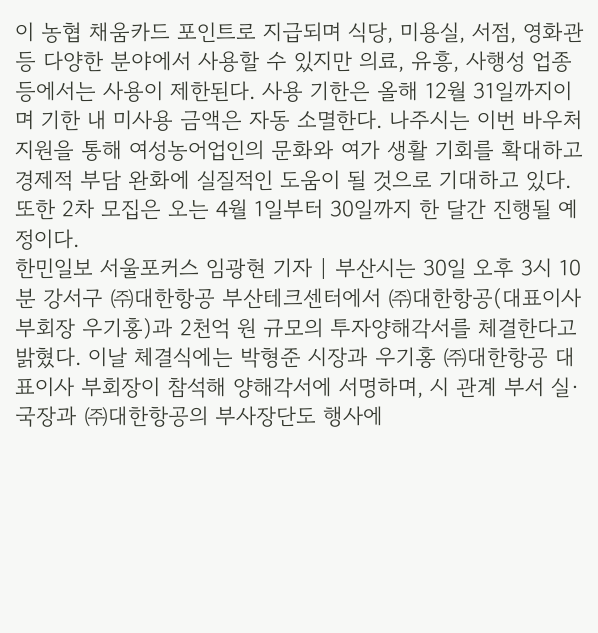이 농협 채움카드 포인트로 지급되며 식당, 미용실, 서점, 영화관 등 다양한 분야에서 사용할 수 있지만 의료, 유흥, 사행성 업종 등에서는 사용이 제한된다. 사용 기한은 올해 12월 31일까지이며 기한 내 미사용 금액은 자동 소멸한다. 나주시는 이번 바우처 지원을 통해 여성농어업인의 문화와 여가 생활 기회를 확대하고 경제적 부담 완화에 실질적인 도움이 될 것으로 기대하고 있다. 또한 2차 모집은 오는 4월 1일부터 30일까지 한 달간 진행될 예정이다.
한민일보 서울포커스 임광현 기자 | 부산시는 30일 오후 3시 10분 강서구 ㈜대한항공 부산테크센터에서 ㈜대한항공(대표이사 부회장 우기홍)과 2천억 원 규모의 투자양해각서를 체결한다고 밝혔다. 이날 체결식에는 박형준 시장과 우기홍 ㈜대한항공 대표이사 부회장이 참석해 양해각서에 서명하며, 시 관계 부서 실·국장과 ㈜대한항공의 부사장단도 행사에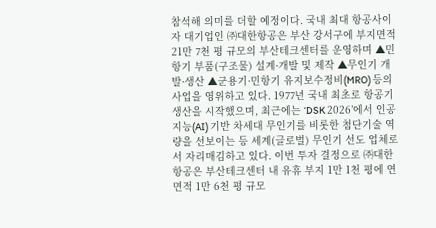참석해 의미를 더할 예정이다. 국내 최대 항공사이자 대기업인 ㈜대한항공은 부산 강서구에 부지면적 21만 7천 평 규모의 부산테크센터를 운영하며 ▲민항기 부품(구조물) 설계·개발 및 제작 ▲무인기 개발·생산 ▲군용기·민항기 유지보수정비(MRO) 등의 사업을 영위하고 있다. 1977년 국내 최초로 항공기 생산을 시작했으며, 최근에는 ‘DSK 2026’에서 인공지능(AI) 기반 차세대 무인기를 비롯한 첨단기술 역량을 선보이는 등 세계(글로벌) 무인기 선도 업체로서 자리매김하고 있다. 이번 투자 결정으로 ㈜대한항공은 부산테크센터 내 유휴 부지 1만 1천 평에 연면적 1만 6천 평 규모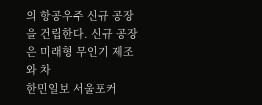의 항공우주 신규 공장을 건립한다. 신규 공장은 미래형 무인기 제조와 차
한민일보 서울포커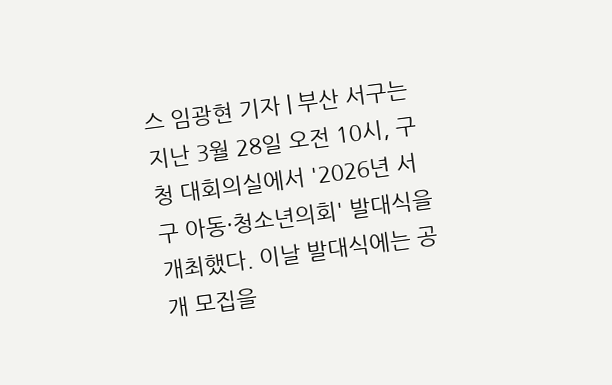스 임광현 기자 | 부산 서구는 지난 3월 28일 오전 10시, 구청 대회의실에서 '2026년 서구 아동·청소년의회' 발대식을 개최했다. 이날 발대식에는 공개 모집을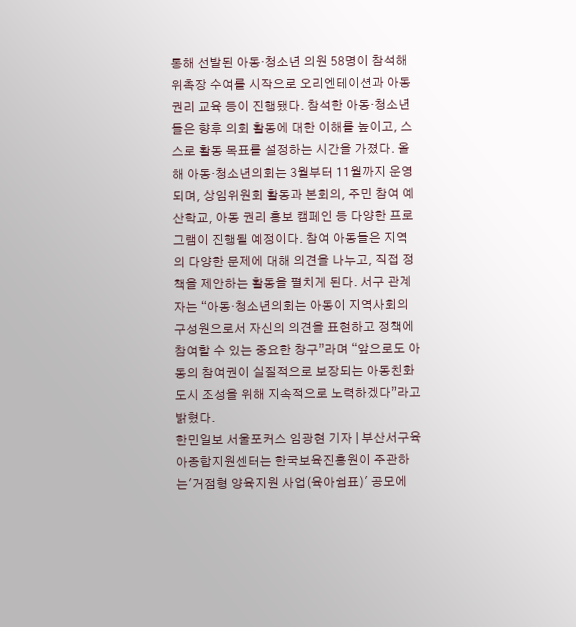통해 선발된 아동·청소년 의원 58명이 참석해 위촉장 수여를 시작으로 오리엔테이션과 아동 권리 교육 등이 진행됐다. 참석한 아동·청소년들은 향후 의회 활동에 대한 이해를 높이고, 스스로 활동 목표를 설정하는 시간을 가졌다. 올해 아동·청소년의회는 3월부터 11월까지 운영되며, 상임위원회 활동과 본회의, 주민 참여 예산학교, 아동 권리 홍보 캠페인 등 다양한 프로그램이 진행될 예정이다. 참여 아동들은 지역의 다양한 문제에 대해 의견을 나누고, 직접 정책을 제안하는 활동을 펼치게 된다. 서구 관계자는 “아동·청소년의회는 아동이 지역사회의 구성원으로서 자신의 의견을 표현하고 정책에 참여할 수 있는 중요한 창구”라며 “앞으로도 아동의 참여권이 실질적으로 보장되는 아동친화도시 조성을 위해 지속적으로 노력하겠다”라고 밝혔다.
한민일보 서울포커스 임광현 기자 | 부산서구육아종합지원센터는 한국보육진흥원이 주관하는'거점형 양육지원 사업(육아쉼표)' 공모에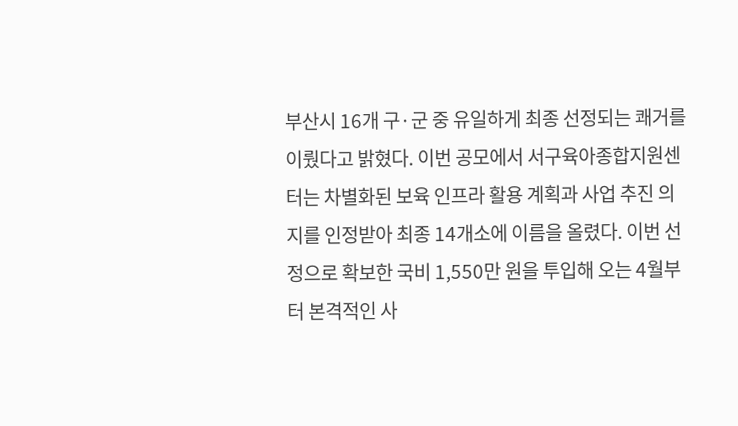부산시 16개 구·군 중 유일하게 최종 선정되는 쾌거를 이뤘다고 밝혔다. 이번 공모에서 서구육아종합지원센터는 차별화된 보육 인프라 활용 계획과 사업 추진 의지를 인정받아 최종 14개소에 이름을 올렸다. 이번 선정으로 확보한 국비 1,550만 원을 투입해 오는 4월부터 본격적인 사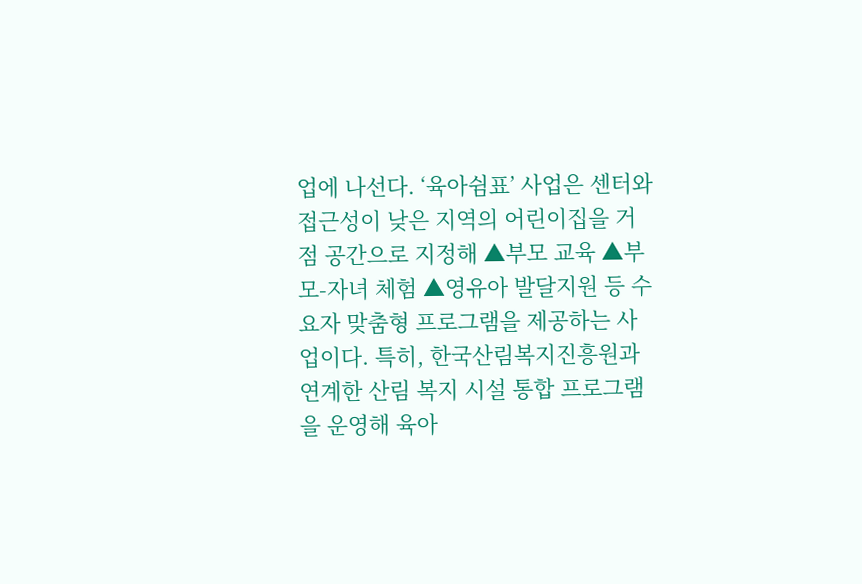업에 나선다. ‘육아쉼표’ 사업은 센터와 접근성이 낮은 지역의 어린이집을 거점 공간으로 지정해 ▲부모 교육 ▲부모-자녀 체험 ▲영유아 발달지원 등 수요자 맞춤형 프로그램을 제공하는 사업이다. 특히, 한국산림복지진흥원과 연계한 산림 복지 시설 통합 프로그램을 운영해 육아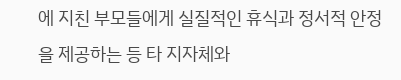에 지친 부모들에게 실질적인 휴식과 정서적 안정을 제공하는 등 타 지자체와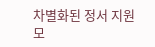차별화된 정서 지원 모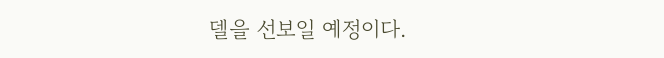델을 선보일 예정이다.